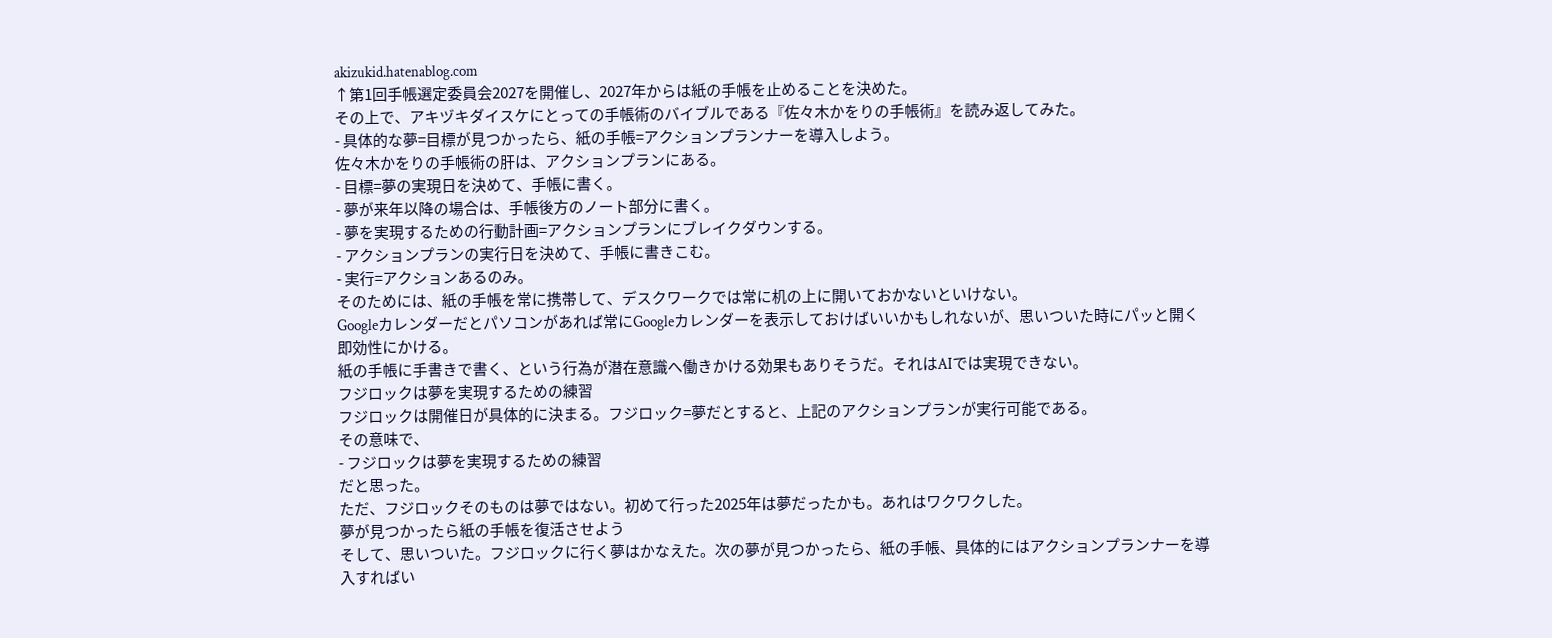akizukid.hatenablog.com
↑第1回手帳選定委員会2027を開催し、2027年からは紙の手帳を止めることを決めた。
その上で、アキヅキダイスケにとっての手帳術のバイブルである『佐々木かをりの手帳術』を読み返してみた。
- 具体的な夢=目標が見つかったら、紙の手帳=アクションプランナーを導入しよう。
佐々木かをりの手帳術の肝は、アクションプランにある。
- 目標=夢の実現日を決めて、手帳に書く。
- 夢が来年以降の場合は、手帳後方のノート部分に書く。
- 夢を実現するための行動計画=アクションプランにブレイクダウンする。
- アクションプランの実行日を決めて、手帳に書きこむ。
- 実行=アクションあるのみ。
そのためには、紙の手帳を常に携帯して、デスクワークでは常に机の上に開いておかないといけない。
Googleカレンダーだとパソコンがあれば常にGoogleカレンダーを表示しておけばいいかもしれないが、思いついた時にパッと開く即効性にかける。
紙の手帳に手書きで書く、という行為が潜在意識へ働きかける効果もありそうだ。それはAIでは実現できない。
フジロックは夢を実現するための練習
フジロックは開催日が具体的に決まる。フジロック=夢だとすると、上記のアクションプランが実行可能である。
その意味で、
- フジロックは夢を実現するための練習
だと思った。
ただ、フジロックそのものは夢ではない。初めて行った2025年は夢だったかも。あれはワクワクした。
夢が見つかったら紙の手帳を復活させよう
そして、思いついた。フジロックに行く夢はかなえた。次の夢が見つかったら、紙の手帳、具体的にはアクションプランナーを導入すればい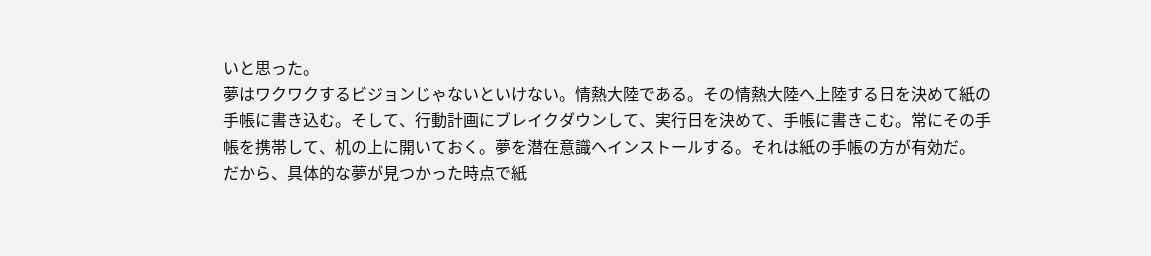いと思った。
夢はワクワクするビジョンじゃないといけない。情熱大陸である。その情熱大陸へ上陸する日を決めて紙の手帳に書き込む。そして、行動計画にブレイクダウンして、実行日を決めて、手帳に書きこむ。常にその手帳を携帯して、机の上に開いておく。夢を潜在意識へインストールする。それは紙の手帳の方が有効だ。
だから、具体的な夢が見つかった時点で紙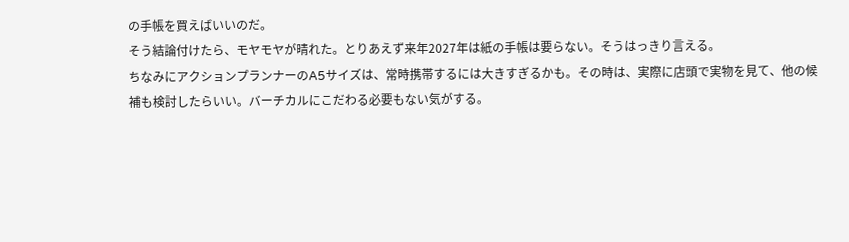の手帳を買えばいいのだ。
そう結論付けたら、モヤモヤが晴れた。とりあえず来年2027年は紙の手帳は要らない。そうはっきり言える。
ちなみにアクションプランナーのA5サイズは、常時携帯するには大きすぎるかも。その時は、実際に店頭で実物を見て、他の候補も検討したらいい。バーチカルにこだわる必要もない気がする。